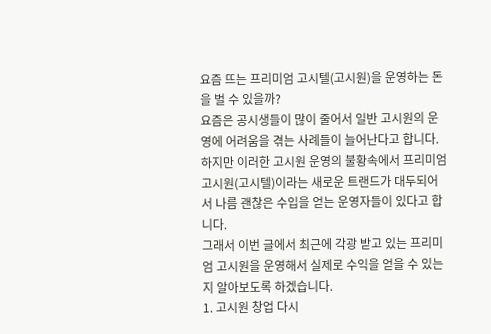요즘 뜨는 프리미엄 고시텔(고시원)을 운영하는 돈을 벌 수 있을까?
요즘은 공시생들이 많이 줄어서 일반 고시원의 운영에 어려움을 겪는 사례들이 늘어난다고 합니다.
하지만 이러한 고시원 운영의 불황속에서 프리미엄 고시원(고시텔)이라는 새로운 트랜드가 대두되어서 나름 괜찮은 수입을 얻는 운영자들이 있다고 합니다.
그래서 이번 글에서 최근에 각광 받고 있는 프리미엄 고시원을 운영해서 실제로 수익을 얻을 수 있는지 알아보도록 하겠습니다.
1. 고시원 창업 다시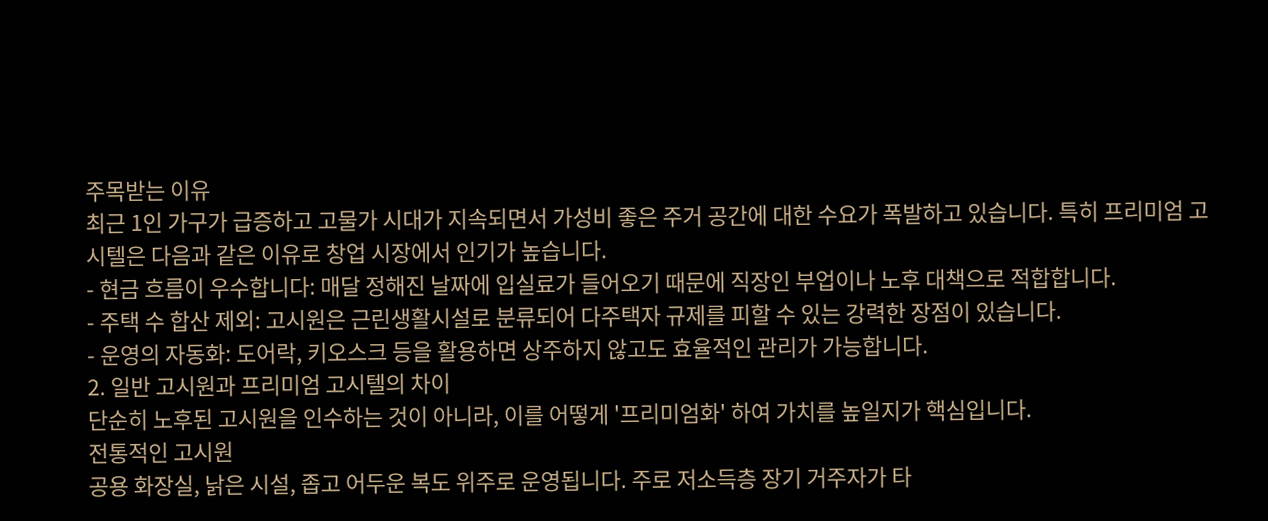주목받는 이유
최근 1인 가구가 급증하고 고물가 시대가 지속되면서 가성비 좋은 주거 공간에 대한 수요가 폭발하고 있습니다. 특히 프리미엄 고시텔은 다음과 같은 이유로 창업 시장에서 인기가 높습니다.
- 현금 흐름이 우수합니다: 매달 정해진 날짜에 입실료가 들어오기 때문에 직장인 부업이나 노후 대책으로 적합합니다.
- 주택 수 합산 제외: 고시원은 근린생활시설로 분류되어 다주택자 규제를 피할 수 있는 강력한 장점이 있습니다.
- 운영의 자동화: 도어락, 키오스크 등을 활용하면 상주하지 않고도 효율적인 관리가 가능합니다.
2. 일반 고시원과 프리미엄 고시텔의 차이
단순히 노후된 고시원을 인수하는 것이 아니라, 이를 어떻게 '프리미엄화' 하여 가치를 높일지가 핵심입니다.
전통적인 고시원
공용 화장실, 낡은 시설, 좁고 어두운 복도 위주로 운영됩니다. 주로 저소득층 장기 거주자가 타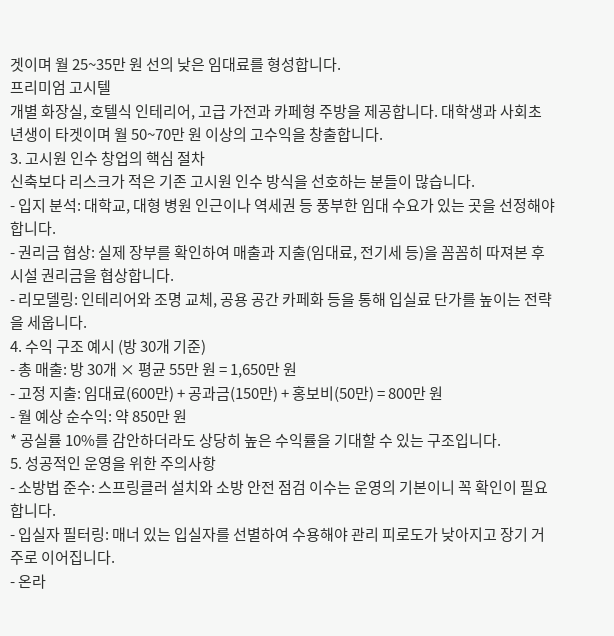겟이며 월 25~35만 원 선의 낮은 임대료를 형성합니다.
프리미엄 고시텔
개별 화장실, 호텔식 인테리어, 고급 가전과 카페형 주방을 제공합니다. 대학생과 사회초년생이 타겟이며 월 50~70만 원 이상의 고수익을 창출합니다.
3. 고시원 인수 창업의 핵심 절차
신축보다 리스크가 적은 기존 고시원 인수 방식을 선호하는 분들이 많습니다.
- 입지 분석: 대학교, 대형 병원 인근이나 역세권 등 풍부한 임대 수요가 있는 곳을 선정해야 합니다.
- 권리금 협상: 실제 장부를 확인하여 매출과 지출(임대료, 전기세 등)을 꼼꼼히 따져본 후 시설 권리금을 협상합니다.
- 리모델링: 인테리어와 조명 교체, 공용 공간 카페화 등을 통해 입실료 단가를 높이는 전략을 세웁니다.
4. 수익 구조 예시 (방 30개 기준)
- 총 매출: 방 30개 × 평균 55만 원 = 1,650만 원
- 고정 지출: 임대료(600만) + 공과금(150만) + 홍보비(50만) = 800만 원
- 월 예상 순수익: 약 850만 원
* 공실률 10%를 감안하더라도 상당히 높은 수익률을 기대할 수 있는 구조입니다.
5. 성공적인 운영을 위한 주의사항
- 소방법 준수: 스프링클러 설치와 소방 안전 점검 이수는 운영의 기본이니 꼭 확인이 필요합니다.
- 입실자 필터링: 매너 있는 입실자를 선별하여 수용해야 관리 피로도가 낮아지고 장기 거주로 이어집니다.
- 온라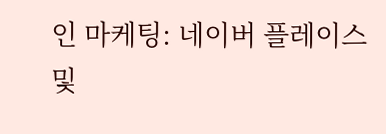인 마케팅: 네이버 플레이스 및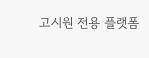고시원 전용 플랫폼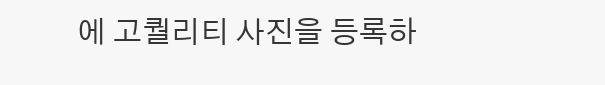에 고퀄리티 사진을 등록하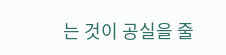는 것이 공실을 줄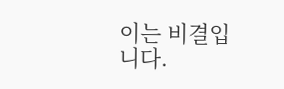이는 비결입니다.